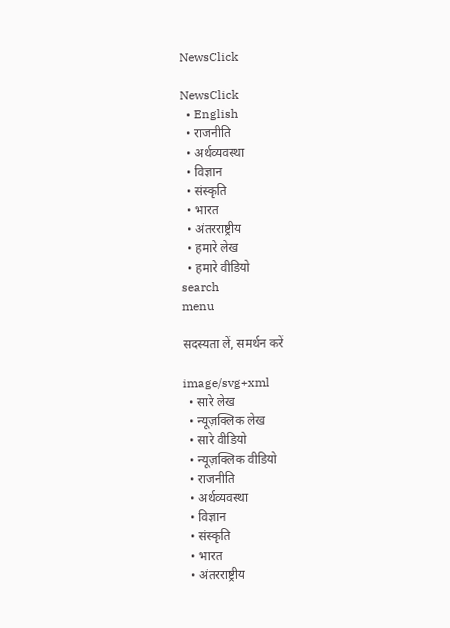NewsClick

NewsClick
  • English
  • राजनीति
  • अर्थव्यवस्था
  • विज्ञान
  • संस्कृति
  • भारत
  • अंतरराष्ट्रीय
  • हमारे लेख
  • हमारे वीडियो
search
menu

सदस्यता लें, समर्थन करें

image/svg+xml
  • सारे लेख
  • न्यूज़क्लिक लेख
  • सारे वीडियो
  • न्यूज़क्लिक वीडियो
  • राजनीति
  • अर्थव्यवस्था
  • विज्ञान
  • संस्कृति
  • भारत
  • अंतरराष्ट्रीय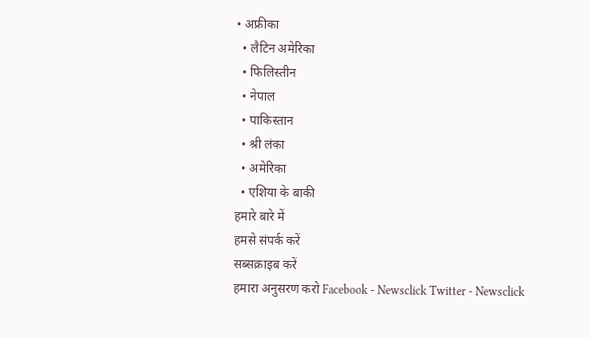• अफ्रीका
  • लैटिन अमेरिका
  • फिलिस्तीन
  • नेपाल
  • पाकिस्तान
  • श्री लंका
  • अमेरिका
  • एशिया के बाकी
हमारे बारे में
हमसे संपर्क करें
सब्सक्राइब करें
हमारा अनुसरण करो Facebook - Newsclick Twitter - Newsclick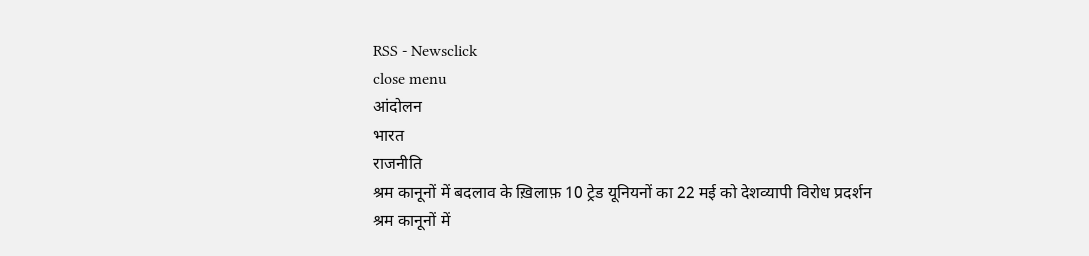RSS - Newsclick
close menu
आंदोलन
भारत
राजनीति
श्रम कानूनों में बदलाव के ख़िलाफ़ 10 ट्रेड यूनियनों का 22 मई को देशव्यापी विरोध प्रदर्शन
श्रम कानूनों में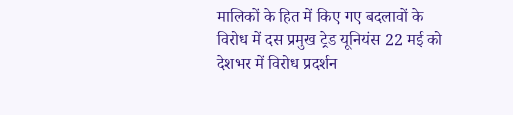मालिकों के हित में किए गए बदलावों के विरोध में दस प्रमुख ट्रेड यूनियंस 22 मई को देशभर में विरोध प्रदर्शन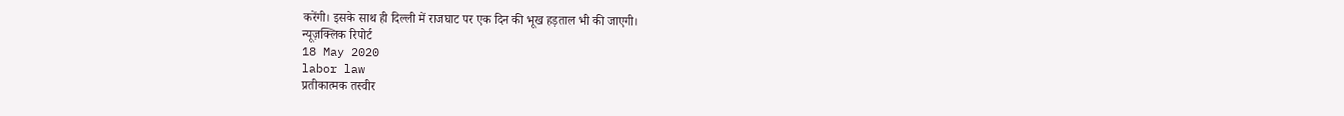करेंगी। इसके साथ ही दिल्ली में राजघाट पर एक दिन की भूख हड़ताल भी की जाएगी।
न्यूज़क्लिक रिपोर्ट
18 May 2020
labor law
प्रतीकात्मक तस्वीर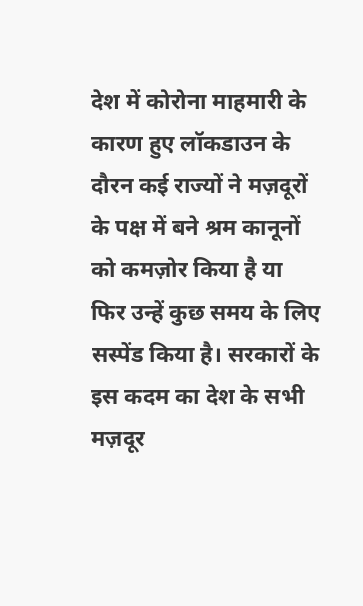देश में कोरोना माहमारी के कारण हुए लॉकडाउन के दौरन कई राज्यों ने मज़दूरों के पक्ष में बने श्रम कानूनों को कमज़ोर किया है या फिर उन्हें कुछ समय के लिए सस्पेंड किया है। सरकारों के इस कदम का देश के सभी मज़दूर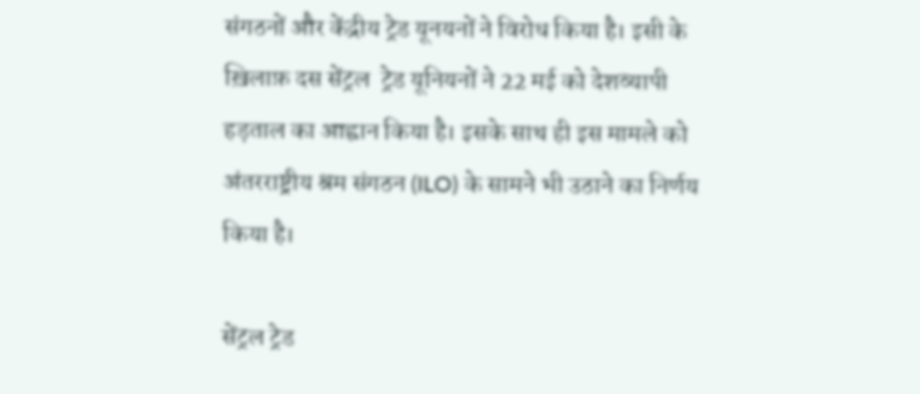संगठनों और केंद्रीय ट्रेड यूनयनों ने विरोध किया है। इसी के ख़िलाफ़ दस सेंट्रल  ट्रेड यूनियनों ने 22 मई को देशव्यापी हड़ताल का आह्वान किया है। इसके साथ ही इस मामले को अंतरराष्ट्रीय श्रम संगठन (ILO) के सामने भी उठाने का निर्णय किया है।

सेंट्रल ट्रेड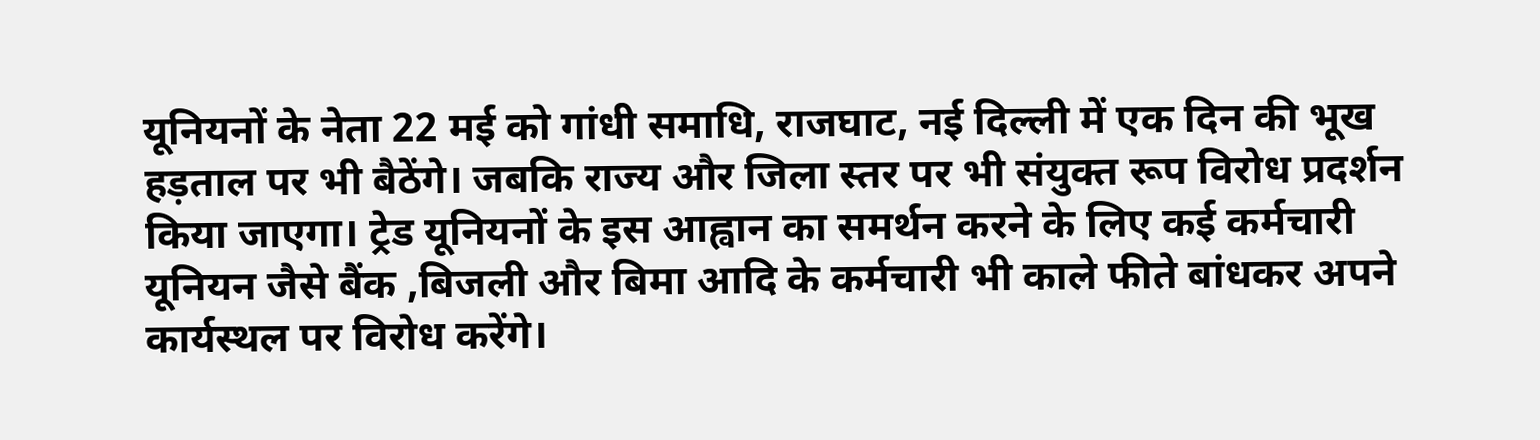यूनियनों के नेता 22 मई को गांधी समाधि, राजघाट, नई दिल्ली में एक दिन की भूख हड़ताल पर भी बैठेंगे। जबकि राज्य और जिला स्तर पर भी संयुक्त रूप विरोध प्रदर्शन किया जाएगा। ट्रेड यूनियनों के इस आह्वान का समर्थन करने के लिए कई कर्मचारी यूनियन जैसे बैंक ,बिजली और बिमा आदि के कर्मचारी भी काले फीते बांधकर अपने कार्यस्थल पर विरोध करेंगे।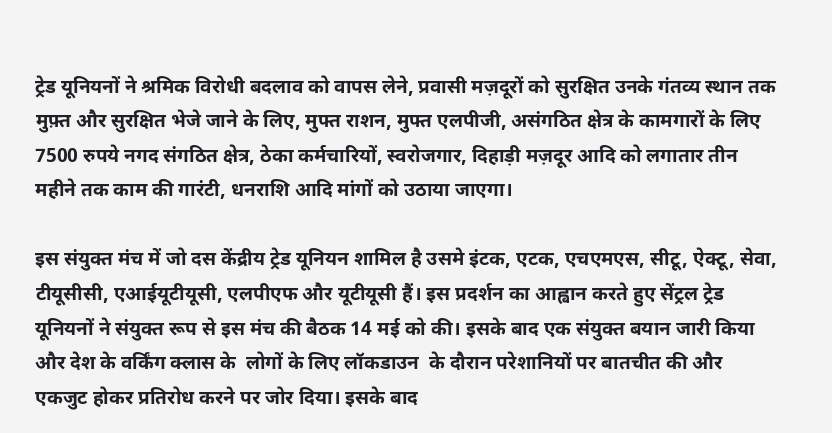ट्रेड यूनियनों ने श्रमिक विरोधी बदलाव को वापस लेने, प्रवासी मज़दूरों को सुरक्षित उनके गंतव्य स्थान तक मुफ़्त और सुरक्षित भेजे जाने के लिए, मुफ्त राशन, मुफ्त एलपीजी, असंगठित क्षेत्र के कामगारों के लिए 7500 रुपये नगद संगठित क्षेत्र, ठेका कर्मचारियों, स्वरोजगार, दिहाड़ी मज़दूर आदि को लगातार तीन महीने तक काम की गारंटी, धनराशि आदि मांगों को उठाया जाएगा।

इस संयुक्त मंच में जो दस केंद्रीय ट्रेड यूनियन शामिल है उसमे इंटक, एटक, एचएमएस, सीटू, ऐक्टू, सेवा, टीयूसीसी, एआईयूटीयूसी, एलपीएफ और यूटीयूसी हैं। इस प्रदर्शन का आह्वान करते हुए सेंट्रल ट्रेड यूनियनों ने संयुक्त रूप से इस मंच की बैठक 14 मई को की। इसके बाद एक संयुक्त बयान जारी किया और देश के वर्किंग क्लास के  लोगों के लिए लॉकडाउन  के दौरान परेशानियों पर बातचीत की और एकजुट होकर प्रतिरोध करने पर जोर दिया। इसके बाद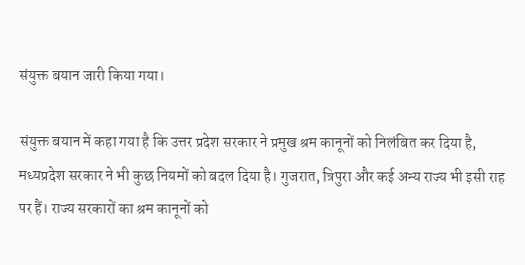संयुक्त बयान जारी किया गया।

संयुक्त बयान में कहा गया है कि उत्तर प्रदेश सरकार ने प्रमुख श्रम कानूनों को निलंबित कर दिया है, मध्यप्रदेश सरकार ने भी कुछ नियमों को बदल दिया है। गुजरात, त्रिपुरा और कई अन्य राज्य भी इसी राह पर हैं। राज्य सरकारों का श्रम कानूनों को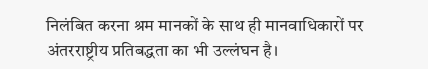निलंबित करना श्रम मानकों के साथ ही मानवाधिकारों पर अंतरराष्ट्रीय प्रतिबद्धता का भी उल्लंघन है।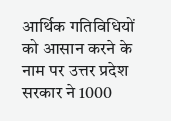आर्थिक गतिविधियों को आसान करने के नाम पर उत्तर प्रदेश सरकार ने 1000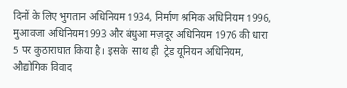दिनों के लिए भुगतान अधिनियम 1934, निर्माण श्रमिक अधिनियम 1996, मुआवजा अधिनियम1993 और बंधुआ मज़दूर अधिनियम 1976 की धारा 5 पर कुठाराघात किया है। इसके  साथ ही  ट्रेड यूनियन अधिनियम, औद्योगिक विवाद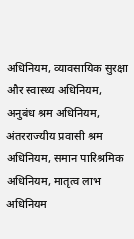अधिनियम, व्यावसायिक सुरक्षा और स्वास्थ्य अधिनियम, अनुबंध श्रम अधिनियम, अंतरराज्यीय प्रवासी श्रम अधिनियम, समान पारिश्रमिक अधिनियम, मातृत्व लाभ अधिनियम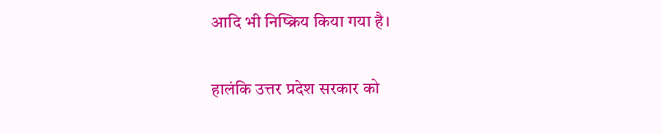आदि भी निष्क्रिय किया गया है।

हालंकि उत्तर प्रदेश सरकार को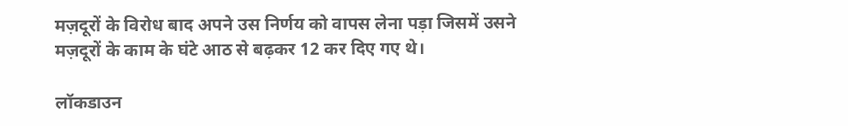मज़दूरों के विरोध बाद अपने उस निर्णय को वापस लेना पड़ा जिसमें उसने मज़दूरों के काम के घंटे आठ से बढ़कर 12 कर दिए गए थे।

लॉकडाउन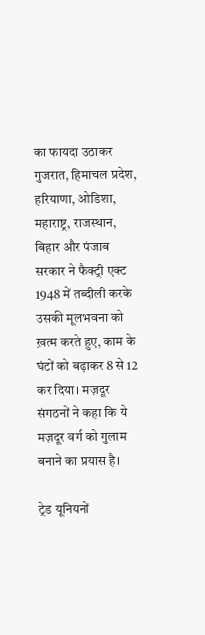का फायदा उठाकर गुजरात, हिमाचल प्रदेश, हरियाणा, ओडिशा, महाराष्ट्र, राजस्थान, बिहार और पंजाब सरकार ने फैक्ट्री एक्ट 1948 में तब्दीली करके उसकी मूलभवना को ख़त्म करते हुए, काम के घंटों को बढ़ाकर 8 से 12 कर दिया। मज़दूर संगठनों ने कहा कि ये मज़दूर वर्ग को गुलाम बनाने का प्रयास है।

ट्रेड यूनियनों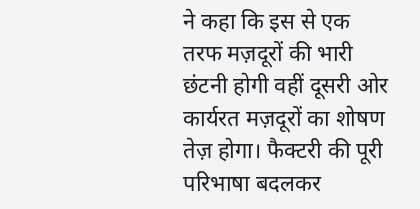ने कहा कि इस से एक तरफ मज़दूरों की भारी छंटनी होगी वहीं दूसरी ओर कार्यरत मज़दूरों का शोषण तेज़ होगा। फैक्टरी की पूरी परिभाषा बदलकर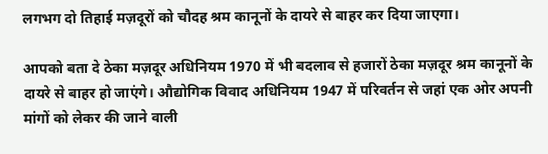लगभग दो तिहाई मज़दूरों को चौदह श्रम कानूनों के दायरे से बाहर कर दिया जाएगा।

आपको बता दे ठेका मज़दूर अधिनियम 1970 में भी बदलाव से हजारों ठेका मज़दूर श्रम कानूनों के दायरे से बाहर हो जाएंगे। औद्योगिक विवाद अधिनियम 1947 में परिवर्तन से जहां एक ओर अपनी मांगों को लेकर की जाने वाली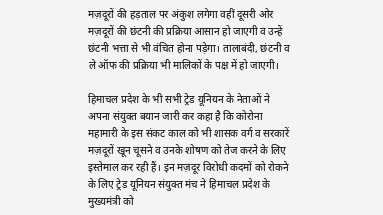मज़दूरों की हड़ताल पर अंकुश लगेगा वहीं दूसरी ओर मज़दूरों की छंटनी की प्रक्रिया आसान हो जाएगी व उन्हें छंटनी भत्ता से भी वंचित होना पड़ेगा। तालाबंदी, छंटनी व ले ऑफ की प्रक्रिया भी मालिकों के पक्ष में हो जाएगी।

हिमाचल प्रदेश के भी सभी ट्रेड यूनियन के नेताओं ने अपना संयुक्त बयान जारी कर कहा है कि कोरोना महामारी के इस संकट काल को भी शासक वर्ग व सरकारें मज़दूरों खून चूसने व उनके शोषण को तेज करने के लिए इस्तेमाल कर रही हैं। इन मज़दूर विरोधी कदमों को रोकने के लिए ट्रेड यूनियन संयुक्त मंच ने हिमाचल प्रदेश के मुख्यमंत्री को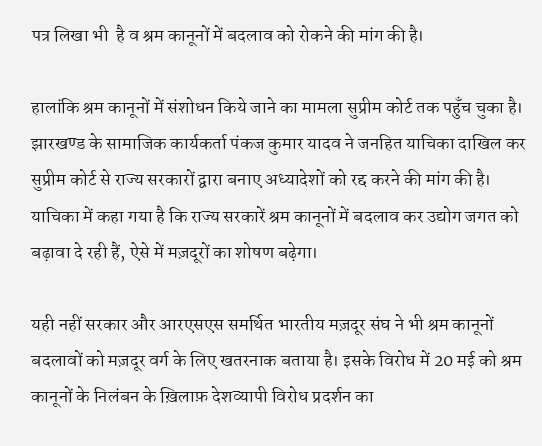पत्र लिखा भी  है व श्रम कानूनों में बदलाव को रोकने की मांग की है।

हालांकि श्रम कानूनों में संशोधन किये जाने का मामला सुप्रीम कोर्ट तक पहुँच चुका है। झारखण्ड के सामाजिक कार्यकर्ता पंकज कुमार यादव ने जनहित याचिका दाखिल कर सुप्रीम कोर्ट से राज्य सरकारों द्वारा बनाए अध्यादेशों को रद्द करने की मांग की है। याचिका में कहा गया है कि राज्य सरकारें श्रम कानूनों में बदलाव कर उद्योग जगत को बढ़ावा दे रही हैं, ऐसे में मज़दूरों का शोषण बढ़ेगा।

यही नहीं सरकार और आरएसएस समर्थित भारतीय मज़दूर संघ ने भी श्रम कानूनों बदलावों को मज़दूर वर्ग के लिए खतरनाक बताया है। इसके विरोध में 20 मई को श्रम कानूनों के निलंबन के ख़िलाफ़ देशव्यापी विरोध प्रदर्शन का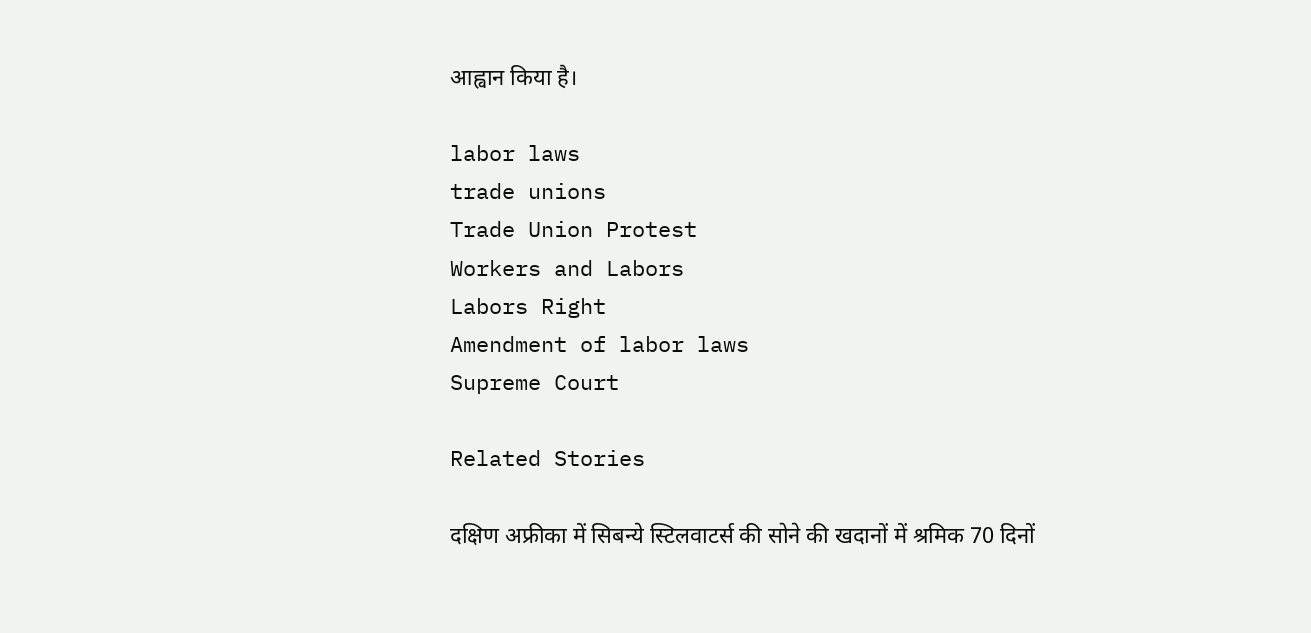आह्वान किया है।

labor laws
trade unions
Trade Union Protest
Workers and Labors
Labors Right
Amendment of labor laws
Supreme Court

Related Stories

दक्षिण अफ्रीका में सिबन्ये स्टिलवाटर्स की सोने की खदानों में श्रमिक 70 दिनों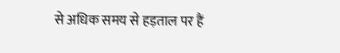से अधिक समय से हड़ताल पर हैं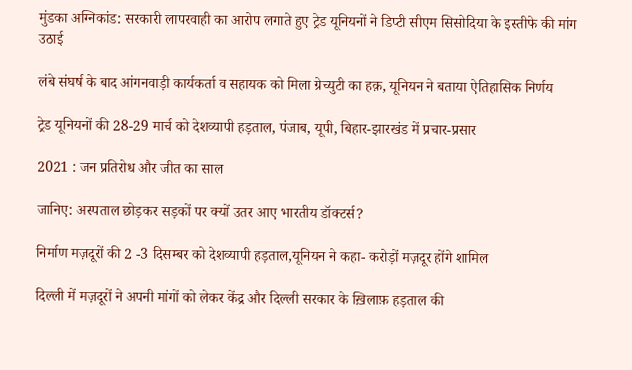मुंडका अग्निकांड: सरकारी लापरवाही का आरोप लगाते हुए ट्रेड यूनियनों ने डिप्टी सीएम सिसोदिया के इस्तीफे की मांग उठाई

लंबे संघर्ष के बाद आंगनवाड़ी कार्यकर्ता व सहायक को मिला ग्रेच्युटी का हक़, यूनियन ने बताया ऐतिहासिक निर्णय

ट्रेड यूनियनों की 28-29 मार्च को देशव्यापी हड़ताल, पंजाब, यूपी, बिहार-झारखंड में प्रचार-प्रसार

2021 : जन प्रतिरोध और जीत का साल

जानिए: अस्पताल छोड़कर सड़कों पर क्यों उतर आए भारतीय डॉक्टर्स?

निर्माण मज़दूरों की 2 -3 दिसम्बर को देशव्यापी हड़ताल,यूनियन ने कहा- करोड़ों मज़दूर होंगे शामिल

दिल्ली में मज़दूरों ने अपनी मांगों को लेकर केंद्र और दिल्ली सरकार के ख़िलाफ़ हड़ताल की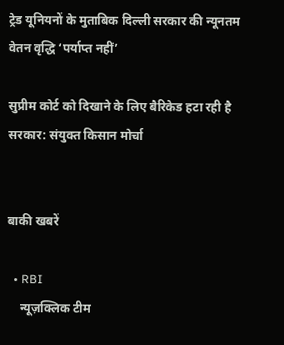ट्रेड यूनियनों के मुताबिक दिल्ली सरकार की न्यूनतम वेतन वृद्धि ‘पर्याप्त नहीं’

सुप्रीम कोर्ट को दिखाने के लिए बैरिकेड हटा रही है सरकार: संयुक्त किसान मोर्चा


बाकी खबरें

  • RBI
    न्यूज़क्लिक टीम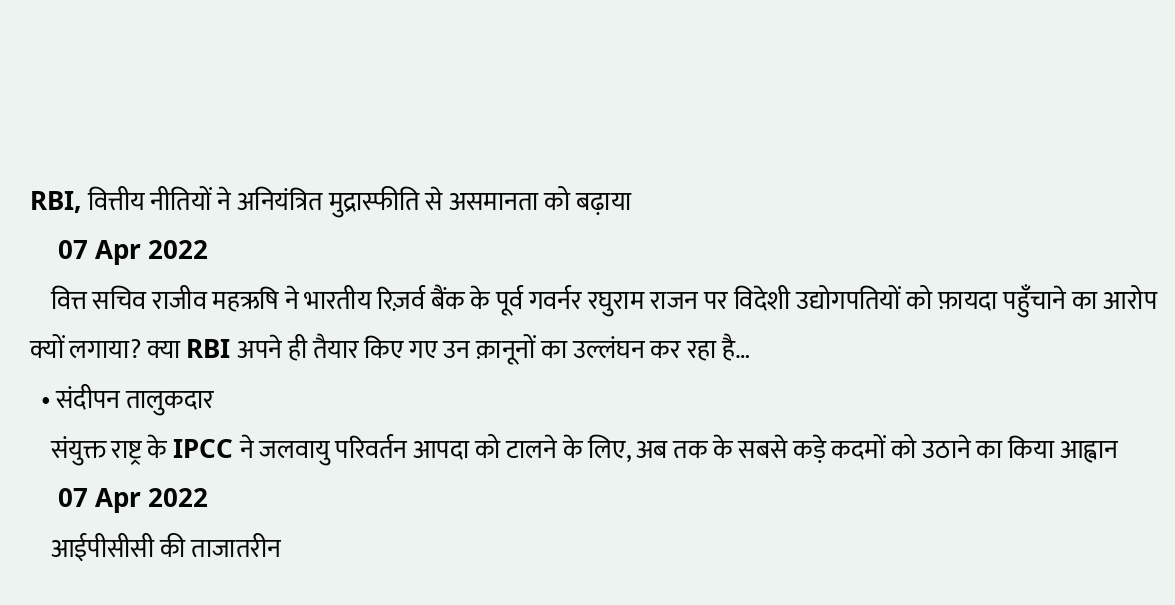RBI, वित्तीय नीतियों ने अनियंत्रित मुद्रास्फीति से असमानता को बढ़ाया
    07 Apr 2022
    वित्त सचिव राजीव महऋषि ने भारतीय रिज़र्व बैंक के पूर्व गवर्नर रघुराम राजन पर विदेशी उद्योगपतियों को फ़ायदा पहुँचाने का आरोप क्यों लगाया? क्या RBI अपने ही तैयार किए गए उन क़ानूनों का उल्लंघन कर रहा है…
  • संदीपन तालुकदार
    संयुक्त राष्ट्र के IPCC ने जलवायु परिवर्तन आपदा को टालने के लिए, अब तक के सबसे कड़े कदमों को उठाने का किया आह्वान
    07 Apr 2022
    आईपीसीसी की ताजातरीन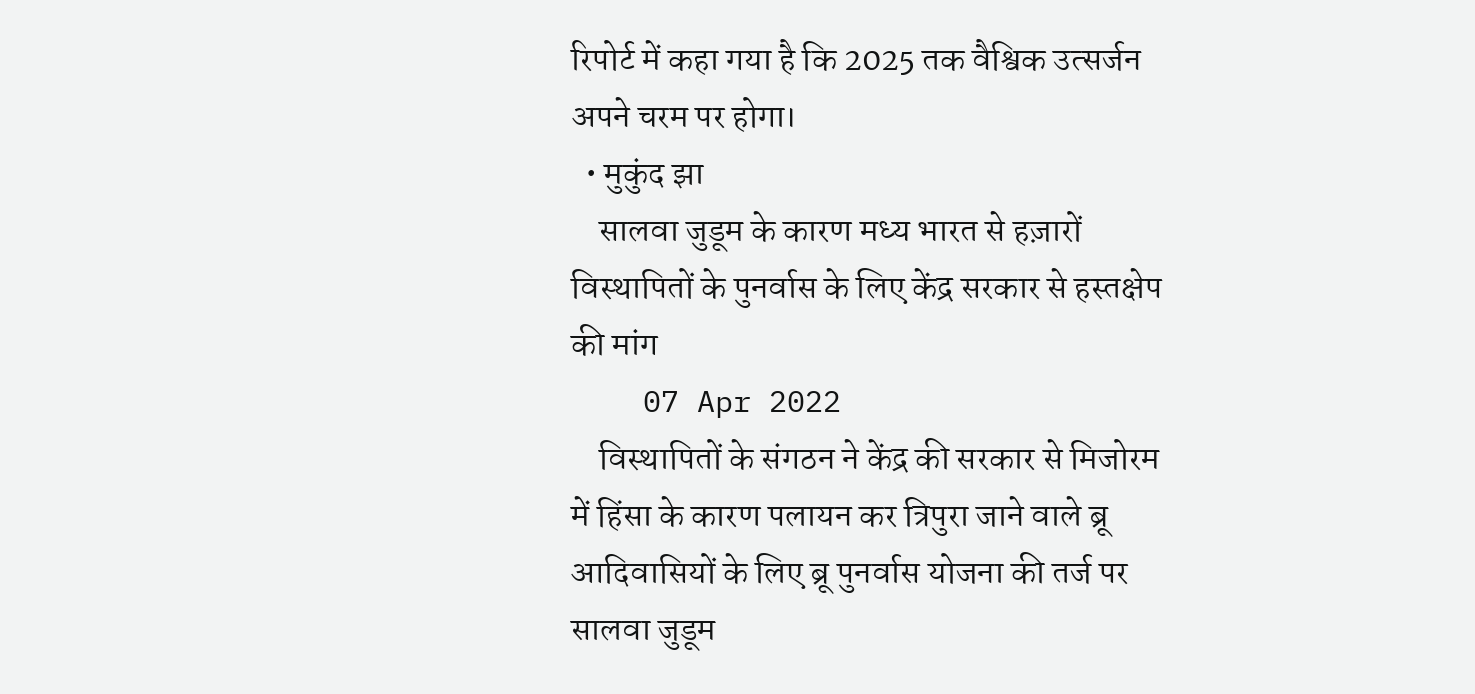रिपोर्ट में कहा गया है कि 2025 तक वैश्विक उत्सर्जन अपने चरम पर होगा।
  • मुकुंद झा
    सालवा जुडूम के कारण मध्य भारत से हज़ारों विस्थापितों के पुनर्वास के लिए केंद्र सरकार से हस्तक्षेप की मांग
    07 Apr 2022
    विस्थापितों के संगठन ने केंद्र की सरकार से मिजोरम में हिंसा के कारण पलायन कर त्रिपुरा जाने वाले ब्रू आदिवासियों के लिए ब्रू पुनर्वास योजना की तर्ज पर सालवा जुडूम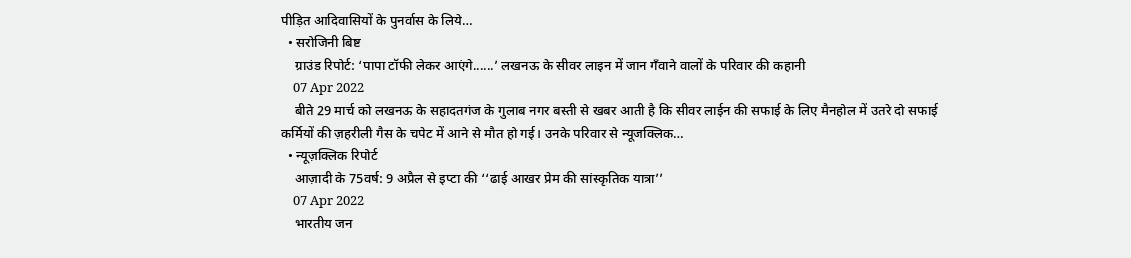पीड़ित आदिवासियों के पुनर्वास के लिये…
  • सरोजिनी बिष्ट
    ग्राउंड रिपोर्ट: ‘पापा टॉफी लेकर आएंगे......’ लखनऊ के सीवर लाइन में जान गँवाने वालों के परिवार की कहानी
    07 Apr 2022
    बीते 29 मार्च को लखनऊ के सहादतगंज के गुलाब नगर बस्ती से खबर आती है कि सीवर लाईन की सफाई के लिए मैनहोल में उतरे दो सफाई कर्मियों की ज़हरीली गैस के चपेट में आने से मौत हो गई। उनके परिवार से न्यूजक्लिक…
  • न्यूज़क्लिक रिपोर्ट
    आज़ादी के 75वर्ष: 9 अप्रैल से इप्टा की ‘‘ढाई आखर प्रेम की सांस्कृतिक यात्रा’’
    07 Apr 2022
    भारतीय जन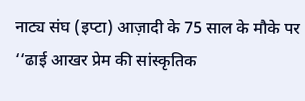नाट्य संघ (इप्टा) आज़ादी के 75 साल के मौके पर ‘‘ढाई आखर प्रेम की सांस्कृतिक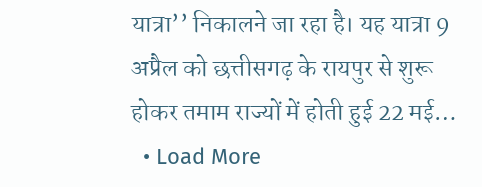यात्रा’’ निकालने जा रहा है। यह यात्रा 9 अप्रैल को छत्तीसगढ़ के रायपुर से शुरू होकर तमाम राज्यों में होती हुई 22 मई…
  • Load More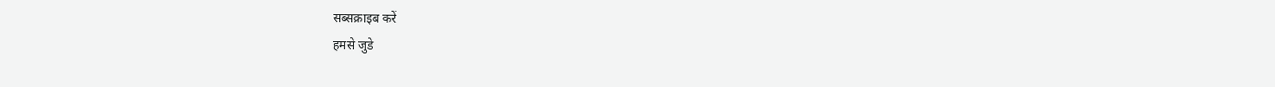सब्सक्राइब करें
हमसे जुडे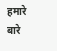हमारे बारे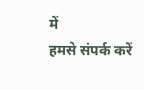में
हमसे संपर्क करें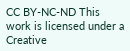CC BY-NC-ND This work is licensed under a Creative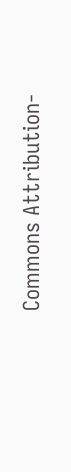Commons Attribution-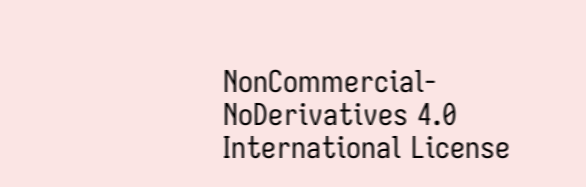NonCommercial-NoDerivatives 4.0 International License